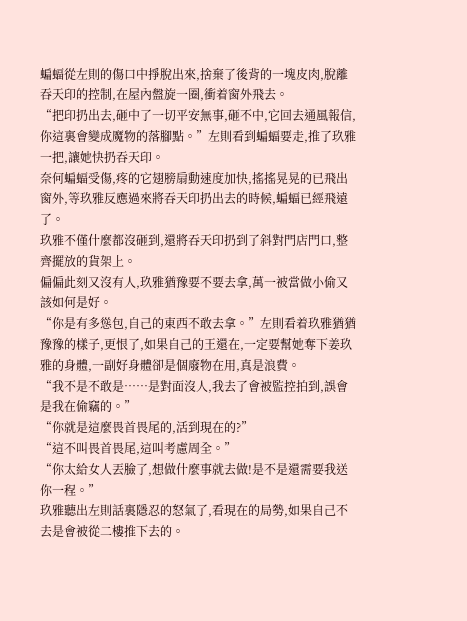蝙蝠從左則的傷口中掙脫出來,捨棄了後背的一塊皮肉,脫離吞天印的控制,在屋內盤旋一圈,衝着窗外飛去。
“把印扔出去,砸中了一切平安無事,砸不中,它回去通風報信,你這裏會變成魔物的落腳點。”左則看到蝙蝠要走,推了玖雅一把,讓她快扔吞天印。
奈何蝙蝠受傷,疼的它翅膀扇動速度加快,搖搖晃晃的已飛出窗外,等玖雅反應過來將吞天印扔出去的時候,蝙蝠已經飛遠了。
玖雅不僅什麼都沒砸到,還將吞天印扔到了斜對門店門口,整齊擺放的貨架上。
偏偏此刻又沒有人,玖雅猶豫要不要去拿,萬一被當做小偷又該如何是好。
“你是有多慫包,自己的東西不敢去拿。”左則看着玖雅猶猶豫豫的樣子,更恨了,如果自己的王還在,一定要幫她奪下姜玖雅的身體,一副好身體卻是個廢物在用,真是浪費。
“我不是不敢是……是對面沒人,我去了會被監控拍到,誤會是我在偷竊的。”
“你就是這麼畏首畏尾的,活到現在的?”
“這不叫畏首畏尾,這叫考慮周全。”
“你太給女人丟臉了,想做什麼事就去做!是不是還需要我送你一程。”
玖雅聽出左則話裏隱忍的怒氣了,看現在的局勢,如果自己不去是會被從二樓推下去的。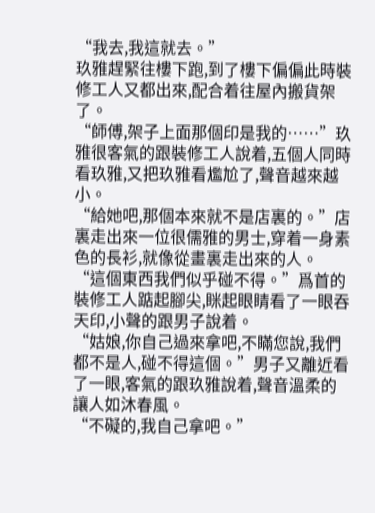“我去,我這就去。”
玖雅趕緊往樓下跑,到了樓下偏偏此時裝修工人又都出來,配合着往屋內搬貨架了。
“師傅,架子上面那個印是我的……”玖雅很客氣的跟裝修工人說着,五個人同時看玖雅,又把玖雅看尷尬了,聲音越來越小。
“給她吧,那個本來就不是店裏的。”店裏走出來一位很儒雅的男士,穿着一身素色的長衫,就像從畫裏走出來的人。
“這個東西我們似乎碰不得。”爲首的裝修工人踮起腳尖,眯起眼睛看了一眼吞天印,小聲的跟男子說着。
“姑娘,你自己過來拿吧,不瞞您說,我們都不是人,碰不得這個。”男子又離近看了一眼,客氣的跟玖雅說着,聲音溫柔的讓人如沐春風。
“不礙的,我自己拿吧。”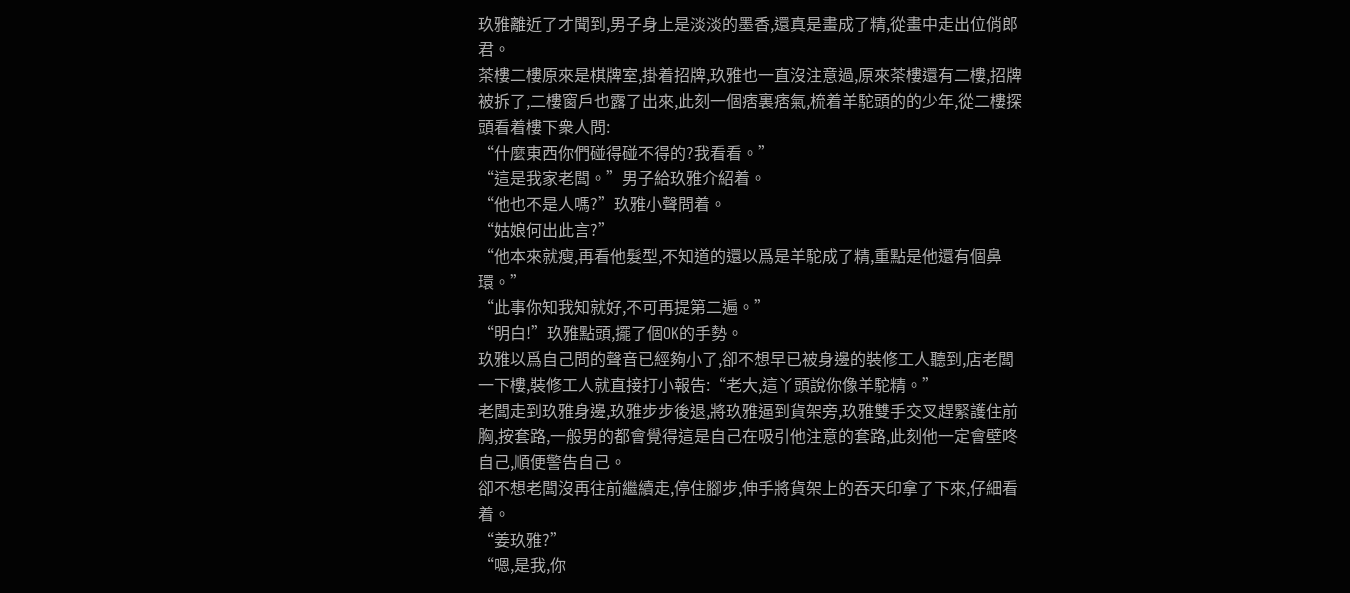玖雅離近了才聞到,男子身上是淡淡的墨香,還真是畫成了精,從畫中走出位俏郎君。
茶樓二樓原來是棋牌室,掛着招牌,玖雅也一直沒注意過,原來茶樓還有二樓,招牌被拆了,二樓窗戶也露了出來,此刻一個痞裏痞氣,梳着羊駝頭的的少年,從二樓探頭看着樓下衆人問:
“什麼東西你們碰得碰不得的?我看看。”
“這是我家老闆。”男子給玖雅介紹着。
“他也不是人嗎?”玖雅小聲問着。
“姑娘何出此言?”
“他本來就瘦,再看他髮型,不知道的還以爲是羊駝成了精,重點是他還有個鼻環。”
“此事你知我知就好,不可再提第二遍。”
“明白!”玖雅點頭,擺了個OK的手勢。
玖雅以爲自己問的聲音已經夠小了,卻不想早已被身邊的裝修工人聽到,店老闆一下樓,裝修工人就直接打小報告:“老大,這丫頭說你像羊駝精。”
老闆走到玖雅身邊,玖雅步步後退,將玖雅逼到貨架旁,玖雅雙手交叉趕緊護住前胸,按套路,一般男的都會覺得這是自己在吸引他注意的套路,此刻他一定會壁咚自己,順便警告自己。
卻不想老闆沒再往前繼續走,停住腳步,伸手將貨架上的吞天印拿了下來,仔細看着。
“姜玖雅?”
“嗯,是我,你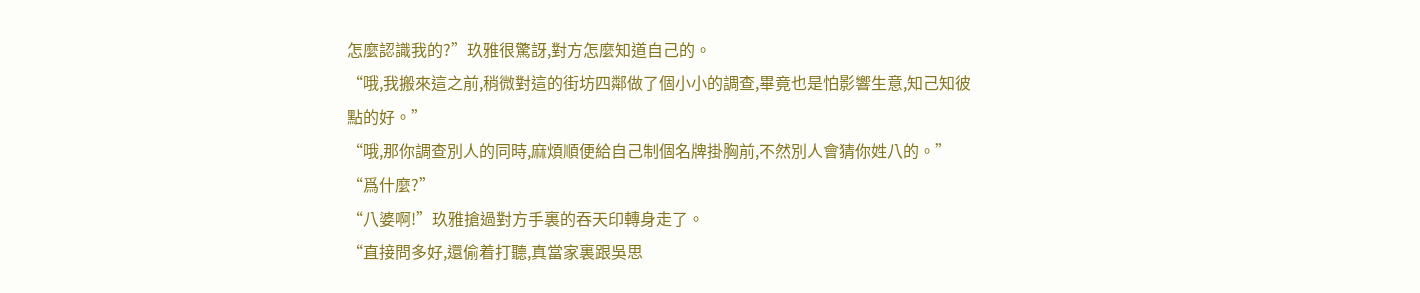怎麼認識我的?”玖雅很驚訝,對方怎麼知道自己的。
“哦,我搬來這之前,稍微對這的街坊四鄰做了個小小的調查,畢竟也是怕影響生意,知己知彼點的好。”
“哦,那你調查別人的同時,麻煩順便給自己制個名牌掛胸前,不然別人會猜你姓八的。”
“爲什麼?”
“八婆啊!”玖雅搶過對方手裏的吞天印轉身走了。
“直接問多好,還偷着打聽,真當家裏跟吳思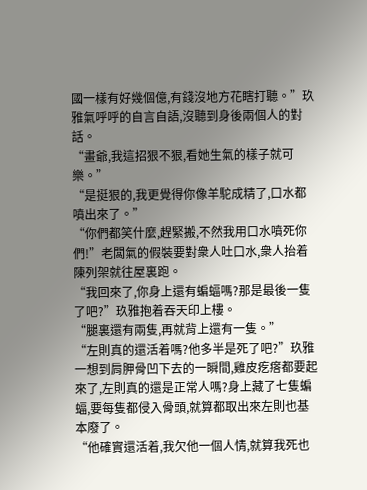國一樣有好幾個億,有錢沒地方花瞎打聽。”玖雅氣呼呼的自言自語,沒聽到身後兩個人的對話。
“畫爺,我這招狠不狠,看她生氣的樣子就可樂。”
“是挺狠的,我更覺得你像羊駝成精了,口水都噴出來了。”
“你們都笑什麼,趕緊搬,不然我用口水噴死你們!”老闆氣的假裝要對衆人吐口水,衆人抬着陳列架就往屋裏跑。
“我回來了,你身上還有蝙蝠嗎?那是最後一隻了吧?”玖雅抱着吞天印上樓。
“腿裏還有兩隻,再就背上還有一隻。”
“左則真的還活着嗎?他多半是死了吧?”玖雅一想到肩胛骨凹下去的一瞬間,雞皮疙瘩都要起來了,左則真的還是正常人嗎?身上藏了七隻蝙蝠,要每隻都侵入骨頭,就算都取出來左則也基本廢了。
“他確實還活着,我欠他一個人情,就算我死也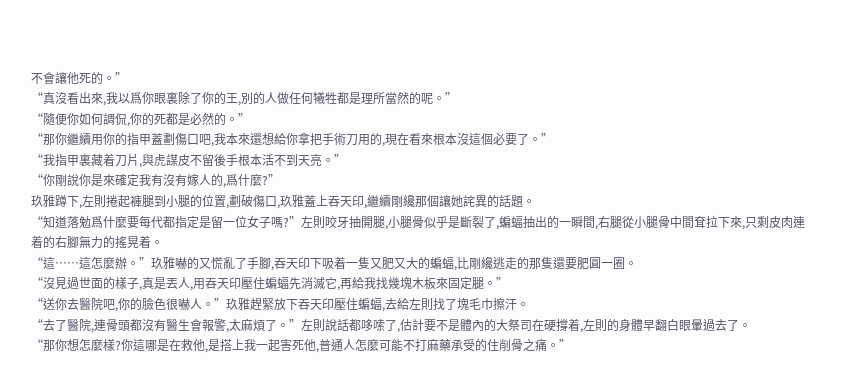不會讓他死的。”
“真沒看出來,我以爲你眼裏除了你的王,別的人做任何犧牲都是理所當然的呢。”
“隨便你如何調侃,你的死都是必然的。”
“那你繼續用你的指甲蓋劃傷口吧,我本來還想給你拿把手術刀用的,現在看來根本沒這個必要了。”
“我指甲裏藏着刀片,與虎謀皮不留後手根本活不到天亮。”
“你剛說你是來確定我有沒有嫁人的,爲什麼?”
玖雅蹲下,左則捲起褲腿到小腿的位置,劃破傷口,玖雅蓋上吞天印,繼續剛纔那個讓她詫異的話題。
“知道落勉爲什麼要每代都指定是留一位女子嗎?”左則咬牙抽開腿,小腿骨似乎是斷裂了,蝙蝠抽出的一瞬間,右腿從小腿骨中間耷拉下來,只剩皮肉連着的右腳無力的搖晃着。
“這……這怎麼辦。”玖雅嚇的又慌亂了手腳,吞天印下吸着一隻又肥又大的蝙蝠,比剛纔逃走的那隻還要肥圓一圈。
“沒見過世面的樣子,真是丟人,用吞天印壓住蝙蝠先消滅它,再給我找幾塊木板來固定腿。”
“送你去醫院吧,你的臉色很嚇人。”玖雅趕緊放下吞天印壓住蝙蝠,去給左則找了塊毛巾擦汗。
“去了醫院,連骨頭都沒有醫生會報警,太麻煩了。”左則說話都哆嗦了,估計要不是體內的大祭司在硬撐着,左則的身體早翻白眼暈過去了。
“那你想怎麼樣?你這哪是在救他,是搭上我一起害死他,普通人怎麼可能不打麻藥承受的住削骨之痛。”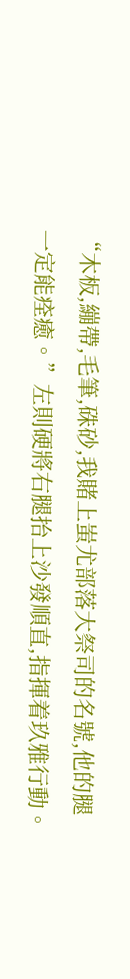“木板,繃帶,毛筆,硃砂,我賭上蚩尤部落大祭司的名號,他的腿一定能痊癒。”左則硬將右腿抬上沙發順直,指揮着玖雅行動。